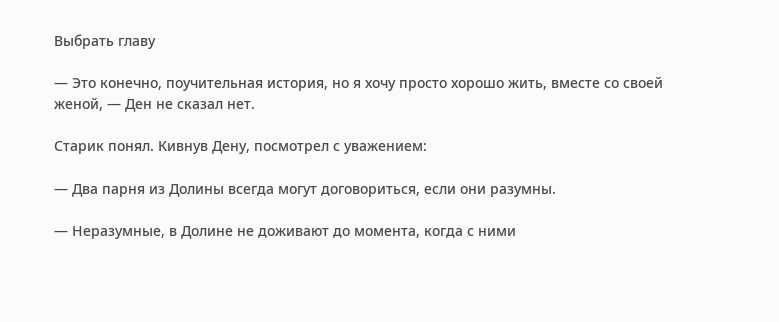Выбрать главу

— Это конечно, поучительная история, но я хочу просто хорошо жить, вместе со своей женой, — Ден не сказал нет.

Старик понял. Кивнув Дену, посмотрел с уважением:

— Два парня из Долины всегда могут договориться, если они разумны.

— Неразумные, в Долине не доживают до момента, когда с ними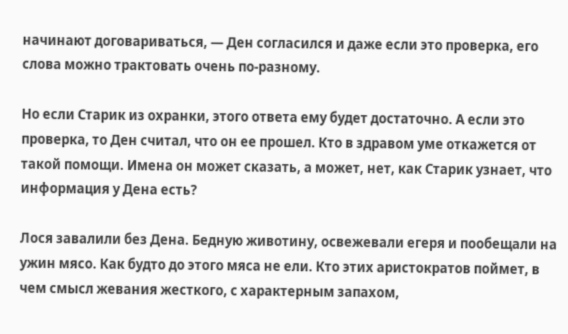начинают договариваться, — Ден согласился и даже если это проверка, его слова можно трактовать очень по-разному.

Но если Старик из охранки, этого ответа ему будет достаточно. А если это проверка, то Ден считал, что он ее прошел. Кто в здравом уме откажется от такой помощи. Имена он может сказать, а может, нет, как Старик узнает, что информация у Дена есть?

Лося завалили без Дена. Бедную животину, освежевали егеря и пообещали на ужин мясо. Как будто до этого мяса не ели. Кто этих аристократов поймет, в чем смысл жевания жесткого, с характерным запахом,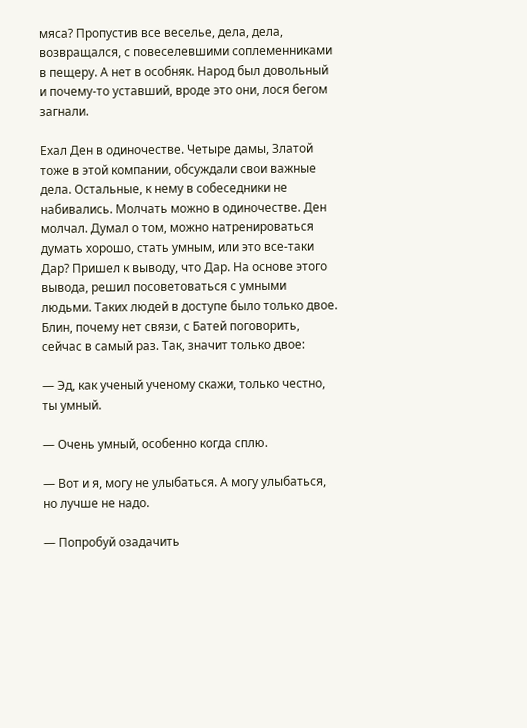мяса? Пропустив все веселье, дела, дела, возвращался, с повеселевшими соплеменниками в пещеру. А нет в особняк. Народ был довольный и почему-то уставший, вроде это они, лося бегом загнали.

Ехал Ден в одиночестве. Четыре дамы, Златой тоже в этой компании, обсуждали свои важные дела. Остальные, к нему в собеседники не набивались. Молчать можно в одиночестве. Ден молчал. Думал о том, можно натренироваться думать хорошо, стать умным, или это все-таки Дар? Пришел к выводу, что Дар. На основе этого вывода, решил посоветоваться с умными людьми. Таких людей в доступе было только двое. Блин, почему нет связи, с Батей поговорить, сейчас в самый раз. Так, значит только двое:

— Эд, как ученый ученому скажи, только честно, ты умный.

— Очень умный, особенно когда сплю.

— Вот и я, могу не улыбаться. А могу улыбаться, но лучше не надо.

— Попробуй озадачить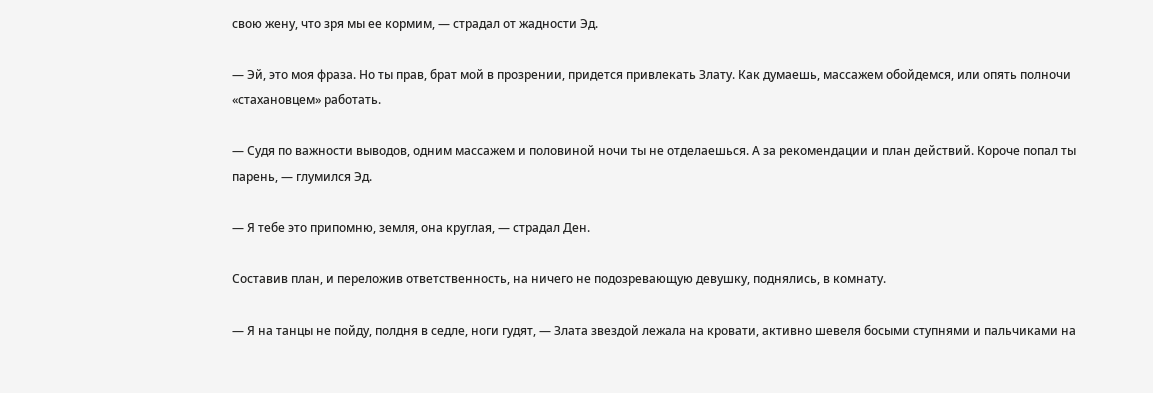свою жену, что зря мы ее кормим, — страдал от жадности Эд.

— Эй, это моя фраза. Но ты прав, брат мой в прозрении, придется привлекать Злату. Как думаешь, массажем обойдемся, или опять полночи «стахановцем» работать.

— Судя по важности выводов, одним массажем и половиной ночи ты не отделаешься. А за рекомендации и план действий. Короче попал ты парень, — глумился Эд.

— Я тебе это припомню, земля, она круглая, — страдал Ден.

Составив план, и переложив ответственность, на ничего не подозревающую девушку, поднялись, в комнату.

— Я на танцы не пойду, полдня в седле, ноги гудят, — Злата звездой лежала на кровати, активно шевеля босыми ступнями и пальчиками на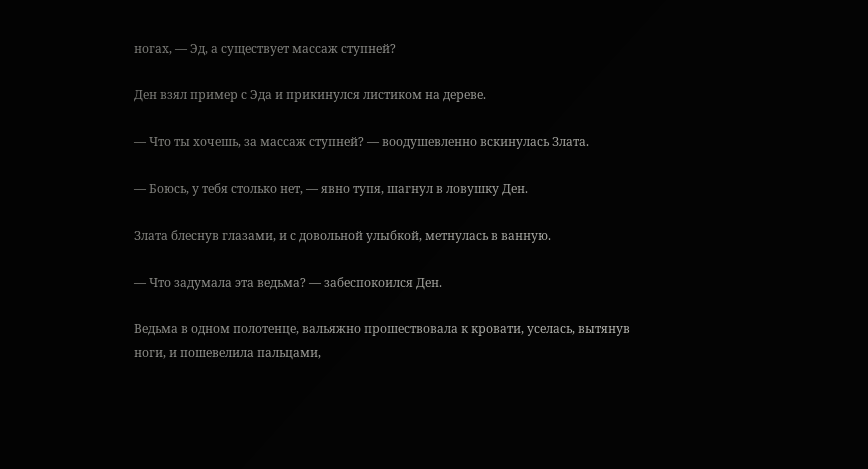ногах, — Эд, а существует массаж ступней?

Ден взял пример с Эда и прикинулся листиком на дереве.

— Что ты хочешь, за массаж ступней? — воодушевленно вскинулась Злата.

— Боюсь, у тебя столько нет, — явно тупя, шагнул в ловушку Ден.

Злата блеснув глазами, и с довольной улыбкой, метнулась в ванную.

— Что задумала эта ведьма? — забеспокоился Ден.

Ведьма в одном полотенце, вальяжно прошествовала к кровати, уселась, вытянув ноги, и пошевелила пальцами,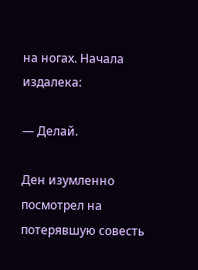на ногах. Начала издалека:

— Делай.

Ден изумленно посмотрел на потерявшую совесть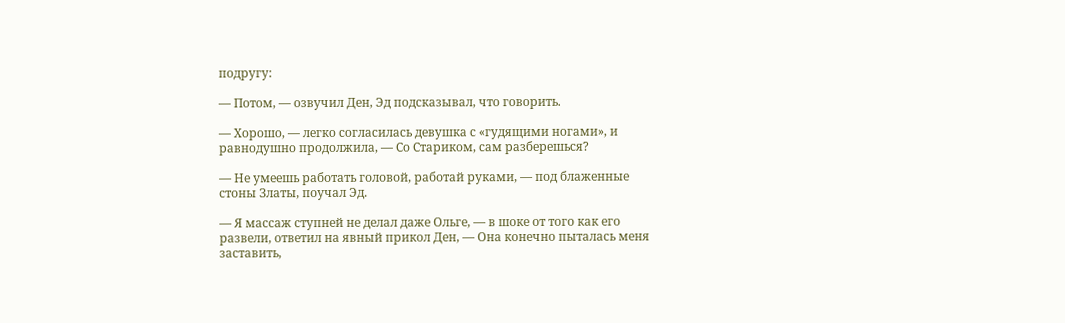подругу:

— Потом, — озвучил Ден, Эд подсказывал, что говорить.

— Хорошо, — легко согласилась девушка с «гудящими ногами», и равнодушно продолжила, — Со Стариком, сам разберешься?

— Не умеешь работать головой, работай руками, — под блаженные стоны Златы, поучал Эд.

— Я массаж ступней не делал даже Ольге, — в шоке от того как его развели, ответил на явный прикол Ден, — Она конечно пыталась меня заставить,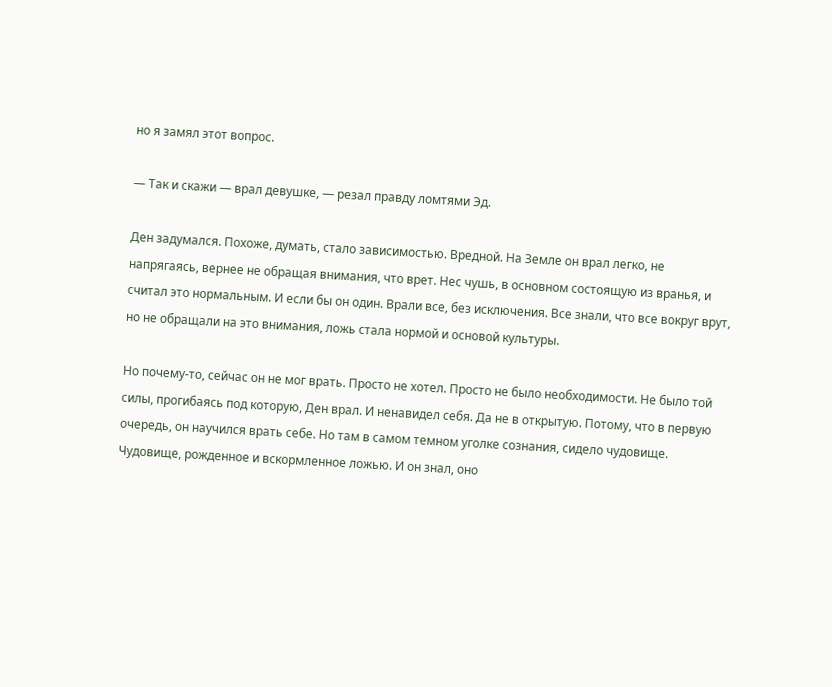но я замял этот вопрос.

— Так и скажи — врал девушке, — резал правду ломтями Эд.

Ден задумался. Похоже, думать, стало зависимостью. Вредной. На Земле он врал легко, не напрягаясь, вернее не обращая внимания, что врет. Нес чушь, в основном состоящую из вранья, и считал это нормальным. И если бы он один. Врали все, без исключения. Все знали, что все вокруг врут, но не обращали на это внимания, ложь стала нормой и основой культуры.

Но почему-то, сейчас он не мог врать. Просто не хотел. Просто не было необходимости. Не было той силы, прогибаясь под которую, Ден врал. И ненавидел себя. Да не в открытую. Потому, что в первую очередь, он научился врать себе. Но там в самом темном уголке сознания, сидело чудовище. Чудовище, рожденное и вскормленное ложью. И он знал, оно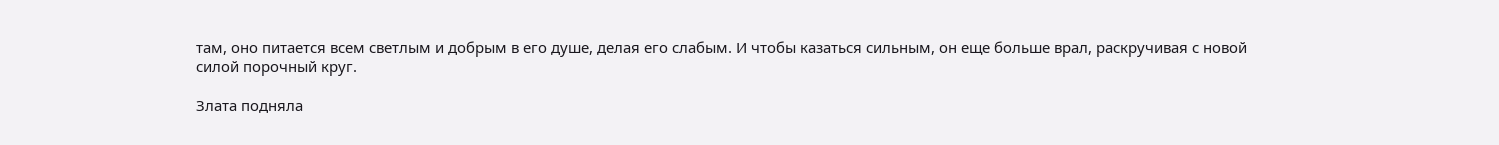там, оно питается всем светлым и добрым в его душе, делая его слабым. И чтобы казаться сильным, он еще больше врал, раскручивая с новой силой порочный круг.

Злата подняла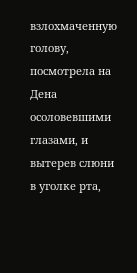взлохмаченную голову, посмотрела на Дена осоловевшими глазами, и вытерев слюни в уголке рта,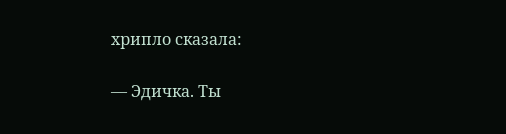хрипло сказала:

— Эдичка. Ты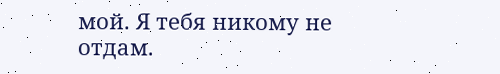мой. Я тебя никому не отдам.